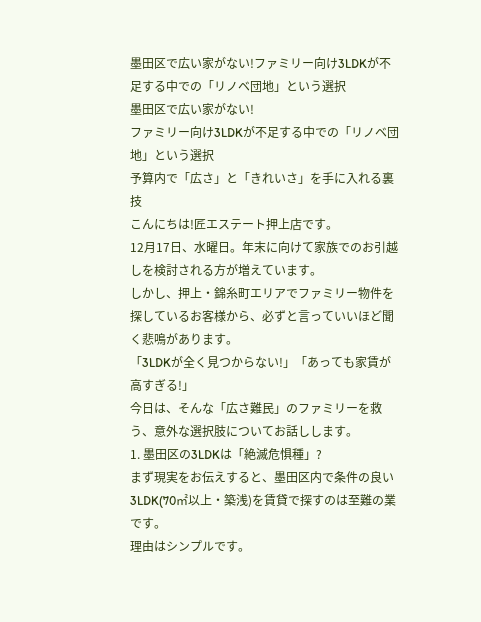墨田区で広い家がない!ファミリー向け3LDKが不足する中での「リノベ団地」という選択
墨田区で広い家がない!
ファミリー向け3LDKが不足する中での「リノベ団地」という選択
予算内で「広さ」と「きれいさ」を手に入れる裏技
こんにちは!匠エステート押上店です。
12月17日、水曜日。年末に向けて家族でのお引越しを検討される方が増えています。
しかし、押上・錦糸町エリアでファミリー物件を探しているお客様から、必ずと言っていいほど聞く悲鳴があります。
「3LDKが全く見つからない!」「あっても家賃が高すぎる!」
今日は、そんな「広さ難民」のファミリーを救う、意外な選択肢についてお話しします。
1. 墨田区の3LDKは「絶滅危惧種」?
まず現実をお伝えすると、墨田区内で条件の良い3LDK(70㎡以上・築浅)を賃貸で探すのは至難の業です。
理由はシンプルです。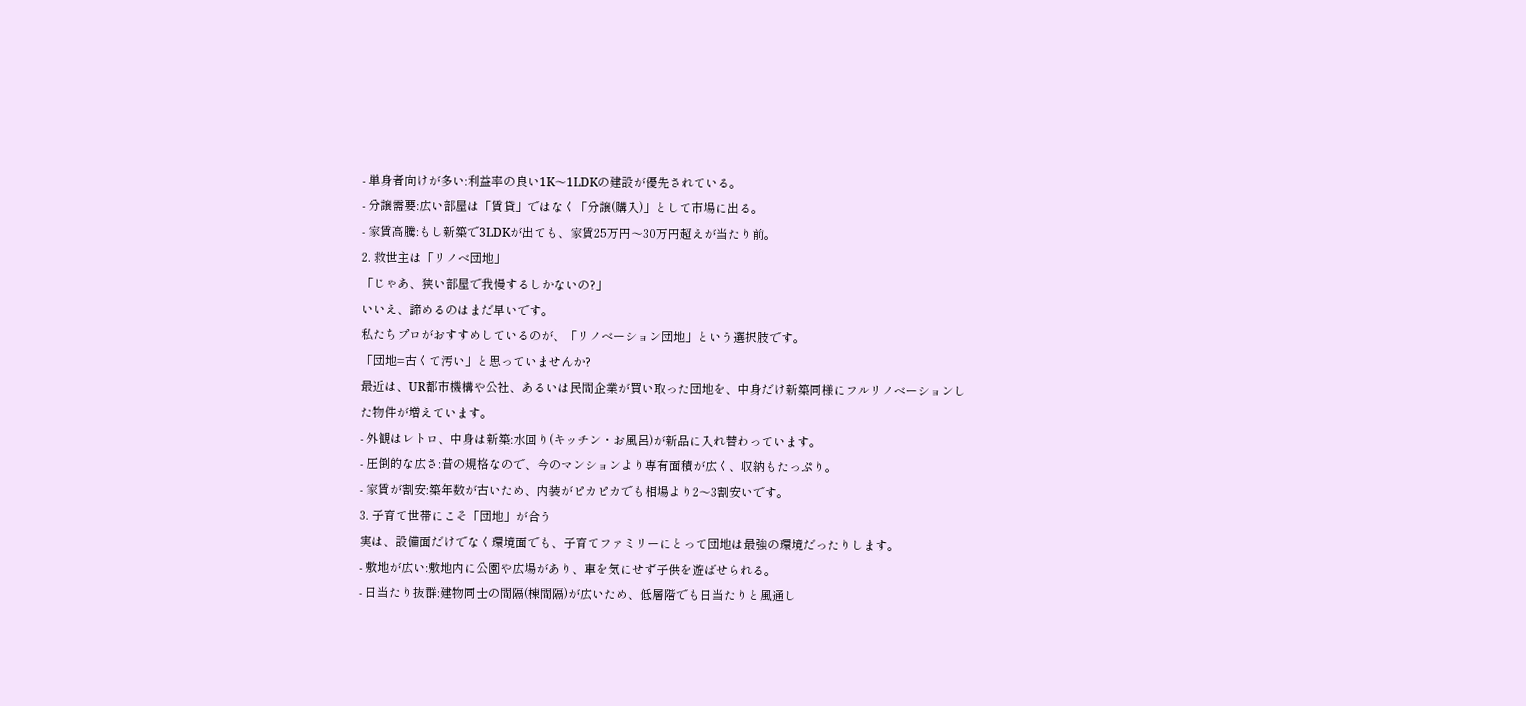- 単身者向けが多い:利益率の良い1K〜1LDKの建設が優先されている。
- 分譲需要:広い部屋は「賃貸」ではなく「分譲(購入)」として市場に出る。
- 家賃高騰:もし新築で3LDKが出ても、家賃25万円〜30万円超えが当たり前。
2. 救世主は「リノベ団地」
「じゃあ、狭い部屋で我慢するしかないの?」
いいえ、諦めるのはまだ早いです。
私たちプロがおすすめしているのが、「リノベーション団地」という選択肢です。
「団地=古くて汚い」と思っていませんか?
最近は、UR都市機構や公社、あるいは民間企業が買い取った団地を、中身だけ新築同様にフルリノベーションした物件が増えています。
- 外観はレトロ、中身は新築:水回り(キッチン・お風呂)が新品に入れ替わっています。
- 圧倒的な広さ:昔の規格なので、今のマンションより専有面積が広く、収納もたっぷり。
- 家賃が割安:築年数が古いため、内装がピカピカでも相場より2〜3割安いです。
3. 子育て世帯にこそ「団地」が合う
実は、設備面だけでなく環境面でも、子育てファミリーにとって団地は最強の環境だったりします。
- 敷地が広い:敷地内に公園や広場があり、車を気にせず子供を遊ばせられる。
- 日当たり抜群:建物同士の間隔(棟間隔)が広いため、低層階でも日当たりと風通し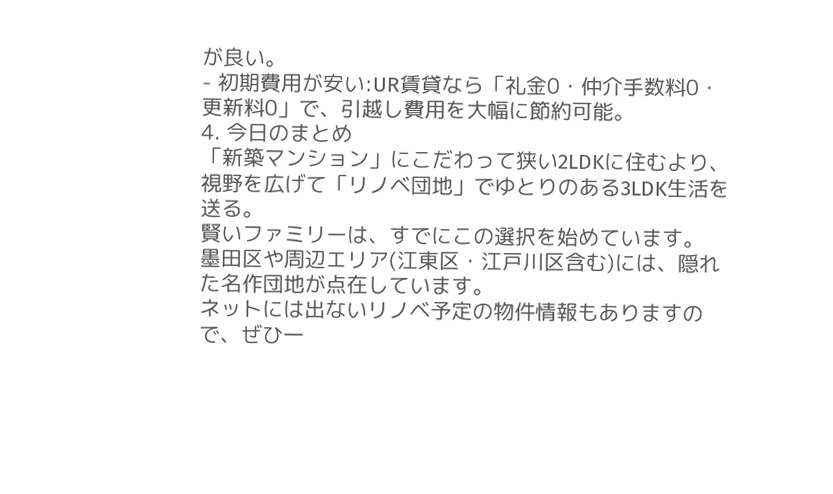が良い。
- 初期費用が安い:UR賃貸なら「礼金0・仲介手数料0・更新料0」で、引越し費用を大幅に節約可能。
4. 今日のまとめ
「新築マンション」にこだわって狭い2LDKに住むより、視野を広げて「リノベ団地」でゆとりのある3LDK生活を送る。
賢いファミリーは、すでにこの選択を始めています。
墨田区や周辺エリア(江東区・江戸川区含む)には、隠れた名作団地が点在しています。
ネットには出ないリノベ予定の物件情報もありますので、ぜひ一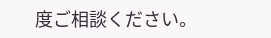度ご相談ください。